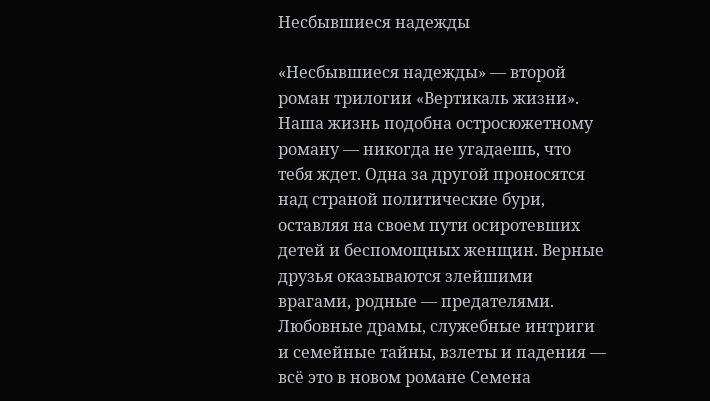Несбывшиеся надежды

«Несбывшиеся надежды» — второй роман трилогии «Вертикаль жизни». Наша жизнь подобна остросюжетному роману — никогда не угадаешь, что тебя ждет. Одна за другой проносятся над страной политические бури, оставляя на своем пути осиротевших детей и беспомощных женщин. Верные друзья оказываются злейшими врагами, родные — предателями. Любовные драмы, служебные интриги и семейные тайны, взлеты и падения — всё это в новом романе Семена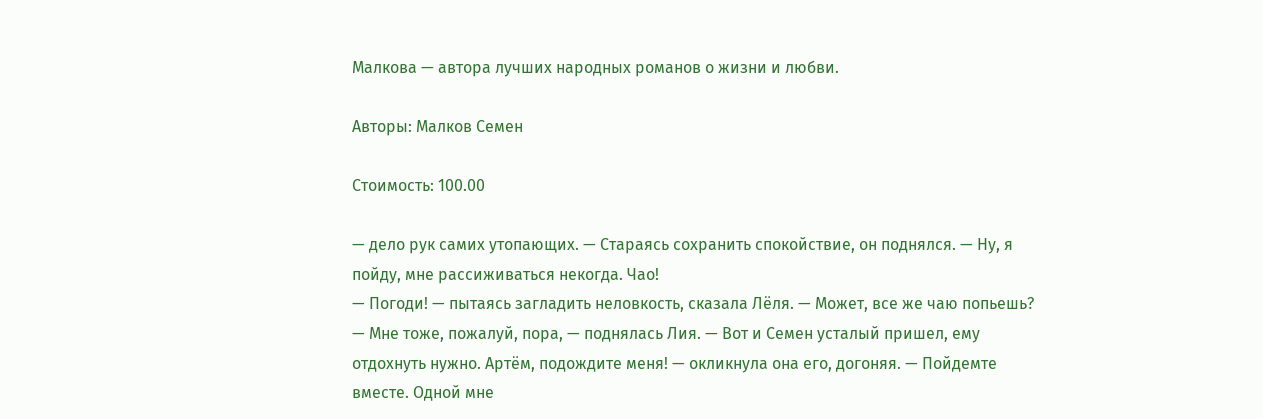Малкова — автора лучших народных романов о жизни и любви.

Авторы: Малков Семен

Стоимость: 100.00

— дело рук самих утопающих. — Стараясь сохранить спокойствие, он поднялся. — Ну, я пойду, мне рассиживаться некогда. Чао!
— Погоди! — пытаясь загладить неловкость, сказала Лёля. — Может, все же чаю попьешь?
— Мне тоже, пожалуй, пора, — поднялась Лия. — Вот и Семен усталый пришел, ему отдохнуть нужно. Артём, подождите меня! — окликнула она его, догоняя. — Пойдемте вместе. Одной мне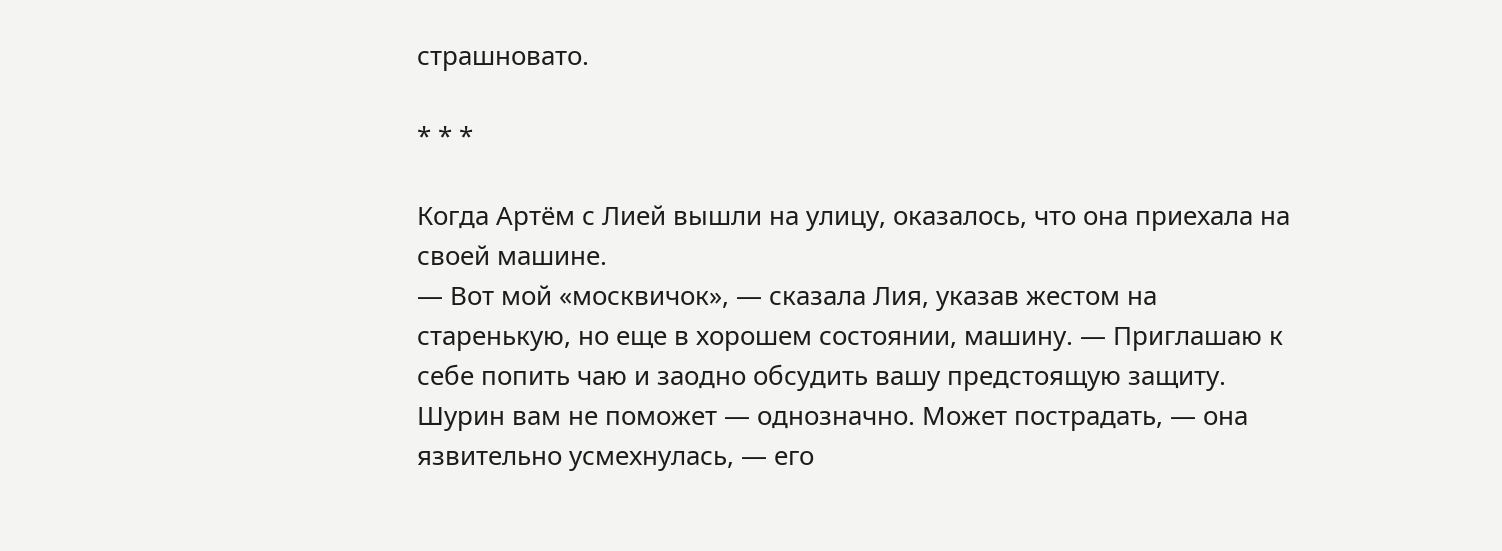страшновато.

* * *

Когда Артём с Лией вышли на улицу, оказалось, что она приехала на своей машине.
— Вот мой «москвичок», — сказала Лия, указав жестом на старенькую, но еще в хорошем состоянии, машину. — Приглашаю к себе попить чаю и заодно обсудить вашу предстоящую защиту. Шурин вам не поможет — однозначно. Может пострадать, — она язвительно усмехнулась, — его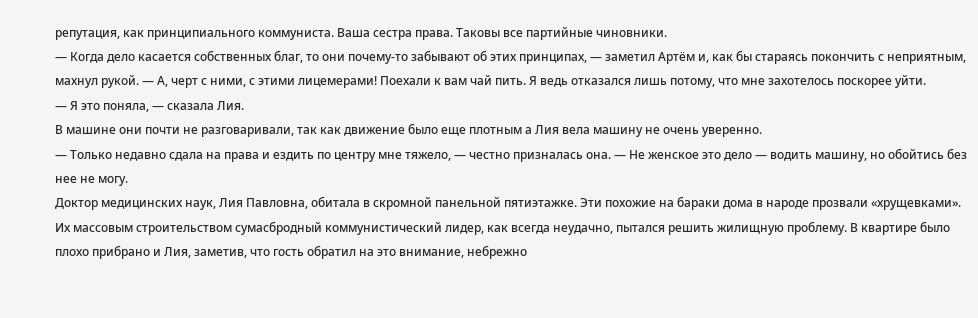репутация, как принципиального коммуниста. Ваша сестра права. Таковы все партийные чиновники.
— Когда дело касается собственных благ, то они почему-то забывают об этих принципах, — заметил Артём и, как бы стараясь покончить с неприятным, махнул рукой. — А, черт с ними, с этими лицемерами! Поехали к вам чай пить. Я ведь отказался лишь потому, что мне захотелось поскорее уйти.
— Я это поняла, — сказала Лия.
В машине они почти не разговаривали, так как движение было еще плотным а Лия вела машину не очень уверенно.
— Только недавно сдала на права и ездить по центру мне тяжело, — честно призналась она. — Не женское это дело — водить машину, но обойтись без нее не могу.
Доктор медицинских наук, Лия Павловна, обитала в скромной панельной пятиэтажке. Эти похожие на бараки дома в народе прозвали «хрущевками». Их массовым строительством сумасбродный коммунистический лидер, как всегда неудачно, пытался решить жилищную проблему. В квартире было плохо прибрано и Лия, заметив, что гость обратил на это внимание, небрежно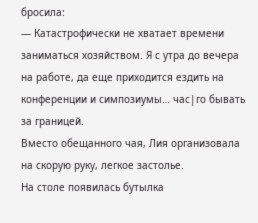бросила:
— Катастрофически не хватает времени заниматься хозяйством. Я с утра до вечера на работе, да еще приходится ездить на конференции и симпозиумы… час|го бывать за границей.
Вместо обещанного чая, Лия организовала на скорую руку, легкое застолье.
На столе появилась бутылка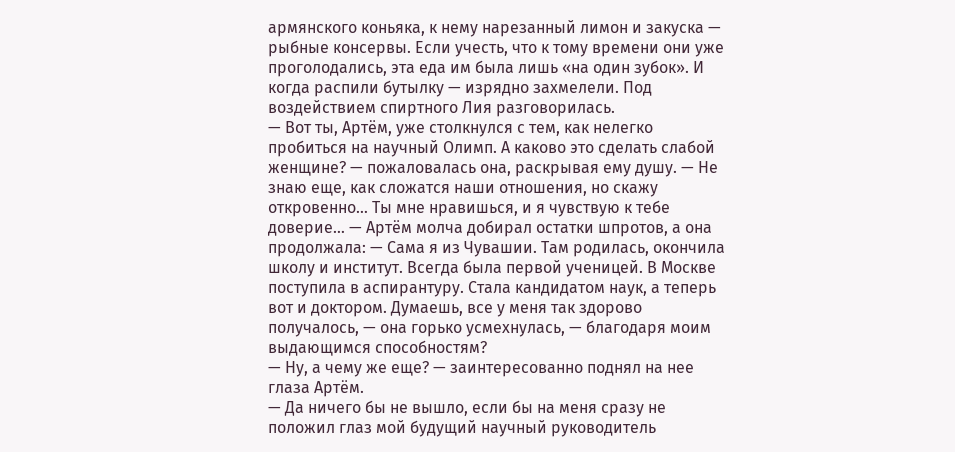армянского коньяка, к нему нарезанный лимон и закуска — рыбные консервы. Если учесть, что к тому времени они уже проголодались, эта еда им была лишь «на один зубок». И когда распили бутылку — изрядно захмелели. Под воздействием спиртного Лия разговорилась.
— Вот ты, Артём, уже столкнулся с тем, как нелегко пробиться на научный Олимп. А каково это сделать слабой женщине? — пожаловалась она, раскрывая ему душу. — Не знаю еще, как сложатся наши отношения, но скажу откровенно… Ты мне нравишься, и я чувствую к тебе доверие… — Артём молча добирал остатки шпротов, а она продолжала: — Сама я из Чувашии. Там родилась, окончила школу и институт. Всегда была первой ученицей. В Москве поступила в аспирантуру. Стала кандидатом наук, а теперь вот и доктором. Думаешь, все у меня так здорово получалось, — она горько усмехнулась, — благодаря моим выдающимся способностям?
— Ну, а чему же еще? — заинтересованно поднял на нее глаза Артём.
— Да ничего бы не вышло, если бы на меня сразу не положил глаз мой будущий научный руководитель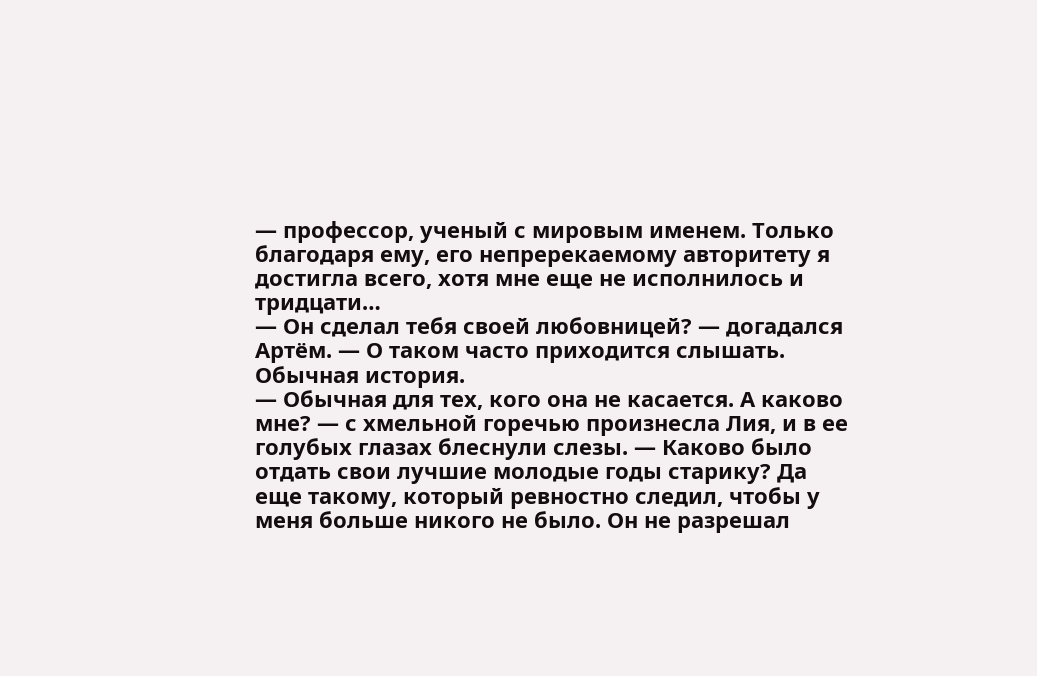— профессор, ученый с мировым именем. Только благодаря ему, его непререкаемому авторитету я достигла всего, хотя мне еще не исполнилось и тридцати…
— Он сделал тебя своей любовницей? — догадался Артём. — О таком часто приходится слышать. Обычная история.
— Обычная для тех, кого она не касается. А каково мне? — с хмельной горечью произнесла Лия, и в ее голубых глазах блеснули слезы. — Каково было отдать свои лучшие молодые годы старику? Да еще такому, который ревностно следил, чтобы у меня больше никого не было. Он не разрешал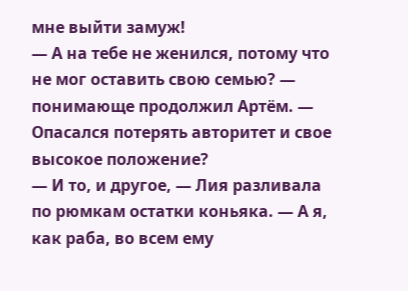мне выйти замуж!
— А на тебе не женился, потому что не мог оставить свою семью? — понимающе продолжил Артём. — Опасался потерять авторитет и свое высокое положение?
— И то, и другое, — Лия разливала по рюмкам остатки коньяка. — А я, как раба, во всем ему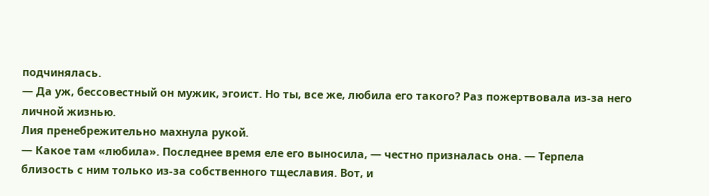подчинялась.
— Да уж, бессовестный он мужик, эгоист. Но ты, все же, любила его такого? Раз пожертвовала из-за него личной жизнью.
Лия пренебрежительно махнула рукой.
— Какое там «любила». Последнее время еле его выносила, — честно призналась она. — Терпела близость с ним только из-за собственного тщеславия. Вот, и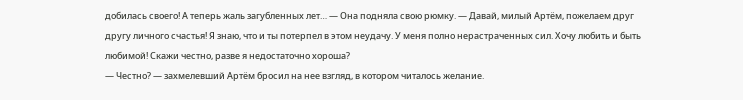добилась своего! А теперь жаль загубленных лет… — Она подняла свою рюмку. — Давай, милый Артём, пожелаем друг другу личного счастья! Я знаю, что и ты потерпел в этом неудачу. У меня полно нерастраченных сил. Хочу любить и быть любимой! Скажи честно, разве я недостаточно хороша?
— Честно? — захмелевший Артём бросил на нее взгляд, в котором читалось желание.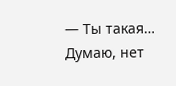— Ты такая… Думаю, нет